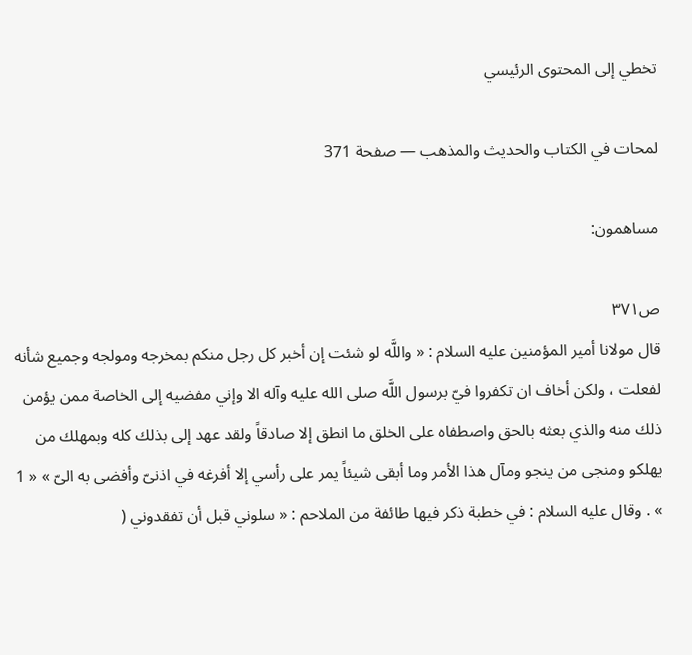تخطي إلى المحتوى الرئيسي

لمحات في الكتاب والحديث والمذهب — صفحة 371

مساهمون:

ص٣٧١
قال مولانا أمير المؤمنين عليه السلام : « واللَّه لو شئت إن أخبر كل رجل منكم بمخرجه ومولجه وجميع شأنه لفعلت ، ولكن أخاف ان تكفروا فيّ برسول اللَّه صلى الله عليه وآله الا وإني مفضيه إلى الخاصة ممن يؤمن ذلك منه والذي بعثه بالحق واصطفاه على الخلق ما انطق إلا صادقاً ولقد عهد إلى بذلك كله وبمهلك من يهلكو ومنجى من ينجو ومآل هذا الأمر وما أبقى شيئاً يمر على رأسي إلا أفرغه في اذنىّ وأفضى به الىّ » « 1 » . وقال عليه السلام : في خطبة ذكر فيها طائفة من الملاحم : « سلوني قبل أن تفقدوني (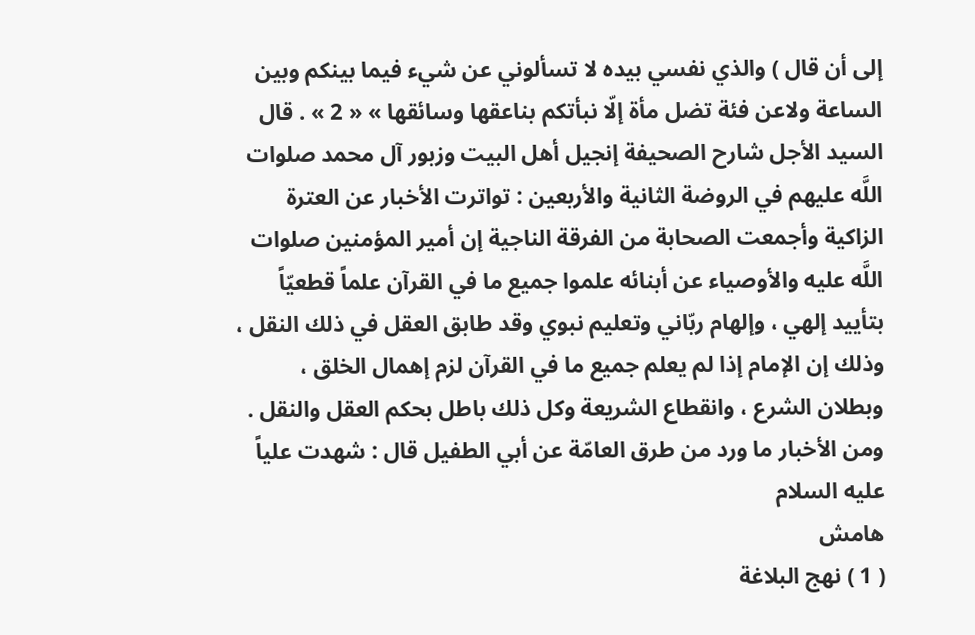إلى أن قال ) والذي نفسي بيده لا تسألوني عن شيء فيما بينكم وبين الساعة ولاعن فئة تضل مأة إلّا نبأتكم بناعقها وسائقها » « 2 » . قال السيد الأجل شارح الصحيفة إنجيل أهل البيت وزبور آل محمد صلوات اللَّه عليهم في الروضة الثانية والأربعين : تواترت الأخبار عن العترة الزاكية وأجمعت الصحابة من الفرقة الناجية إن أمير المؤمنين صلوات اللَّه عليه والأوصياء عن أبنائه علموا جميع ما في القرآن علماً قطعيّاً بتأييد إلهي ، وإلهام ربّاني وتعليم نبوي وقد طابق العقل في ذلك النقل ، وذلك إن الإمام إذا لم يعلم جميع ما في القرآن لزم إهمال الخلق ، وبطلان الشرع ، وانقطاع الشريعة وكل ذلك باطل بحكم العقل والنقل . ومن الأخبار ما ورد من طرق العامّة عن أبي الطفيل قال : شهدت علياً عليه السلام
هامش
( 1 ) نهج البلاغة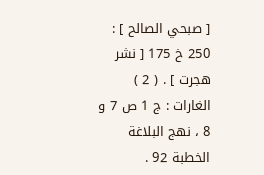[ صبحي الصالح ] : 250 خ 175 [ نشر هجرت ] . ( 2 ) الغارات : ج 1 ص 7 و 8 ، نهج البلاغة الخطبة 92 .